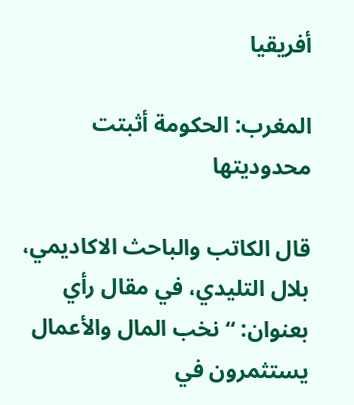أفريقيا

المغرب: الحكومة أثبتت محدوديتها

قال الكاتب والباحث الاكاديمي، بلال التليدي، في مقال رأي بعنوان: “نخب المال والأعمال يستثمرون في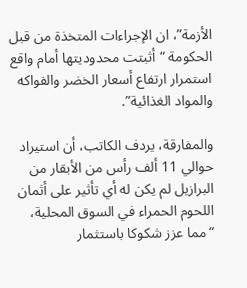الأزمة”، ان الإجراءات المتخذة من قبل الحكومة “أثبتت محدوديتها أمام واقع استمرار ارتفاع أسعار الخضر والفواكه والمواد الغذائية”.

والمفارقة، يردف الكاتب، أن استيراد حوالي 11 ألف رأس من الأبقار من البرازيل لم يكن له أي تأثير على أثمان اللحوم الحمراء في السوق المحلية، “مما عزز شكوكا باستثمار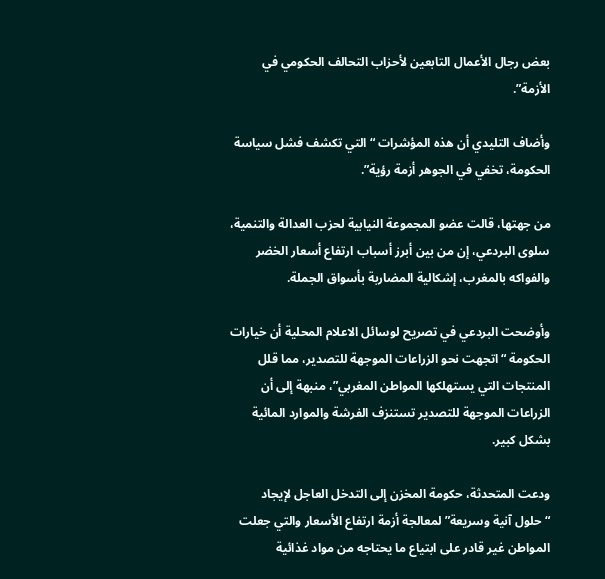بعض رجال الأعمال التابعين لأحزاب التحالف الحكومي في الأزمة”.

وأضاف التليدي أن هذه المؤشرات “التي تكشف فشل سياسة الحكومة، تخفي في الجوهر أزمة رؤية”.

من جهتها، قالت عضو المجموعة النيابية لحزب العدالة والتنمية، سلوى البردعي، إن من بين أبرز أسباب ارتفاع أسعار الخضر والفواكه بالمغرب، إشكالية المضاربة بأسواق الجملة.

وأوضحت البردعي في تصريح لوسائل الاعلام المحلية أن خيارات الحكومة “اتجهت نحو الزراعات الموجهة للتصدير، مما قلل المنتجات التي يستهلكها المواطن المغربي”، منبهة إلى أن الزراعات الموجهة للتصدير تستنزف الفرشة والموارد المائية بشكل كبير.

ودعت المتحدثة، حكومة المخزن إلى التدخل العاجل لإيجاد “حلول آنية وسريعة” لمعالجة أزمة ارتفاع الأسعار والتي جعلت المواطن غير قادر على ابتياع ما يحتاجه من مواد غذائية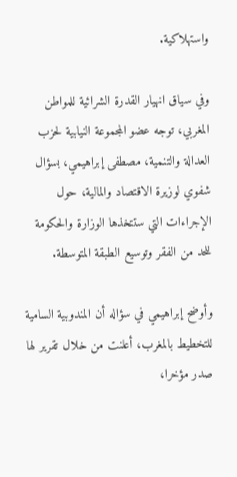واستهلاكية.

وفي سياق انهيار القدرة الشرائية للمواطن المغربي، توجه عضو المجموعة النيابية لحزب العدالة والتنمية، مصطفى إبراهيمي، بسؤال شفوي لوزيرة الاقتصاد والمالية، حول الإجراءات التي ستتخذها الوزارة والحكومة للحد من الفقر وتوسيع الطبقة المتوسطة.

وأوضح إبراهيمي في سؤاله أن المندوبية السامية للتخطيط بالمغرب، أعلنت من خلال تقرير لها صدر مؤخرا،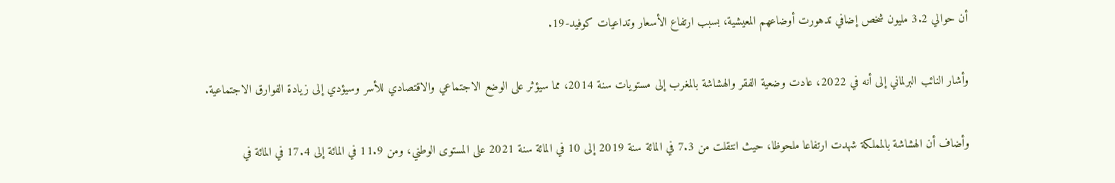أن حوالي 3.2 مليون شخص إضافي تدهورت أوضاعهم المعيشية، بسبب ارتفاع الأسعار وتداعيات كوفيد-19.

وأشار النائب البرلماني إلى أنه في 2022، عادت وضعية الفقر والهشاشة بالمغرب إلى مستويات سنة 2014، مما سيؤثر على الوضع الاجتماعي والاقتصادي للأسر وسيؤدي إلى زيادة الفوارق الاجتماعية.

وأضاف أن الهشاشة بالمملكة شهدت ارتفاعا ملحوظا، حيث انتقلت من 7.3 في المائة سنة 2019 إلى 10 في المائة سنة 2021 على المستوى الوطني، ومن 11.9 في المائة إلى 17.4 في المائة في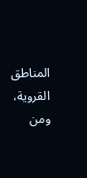المناطق القروية، ومن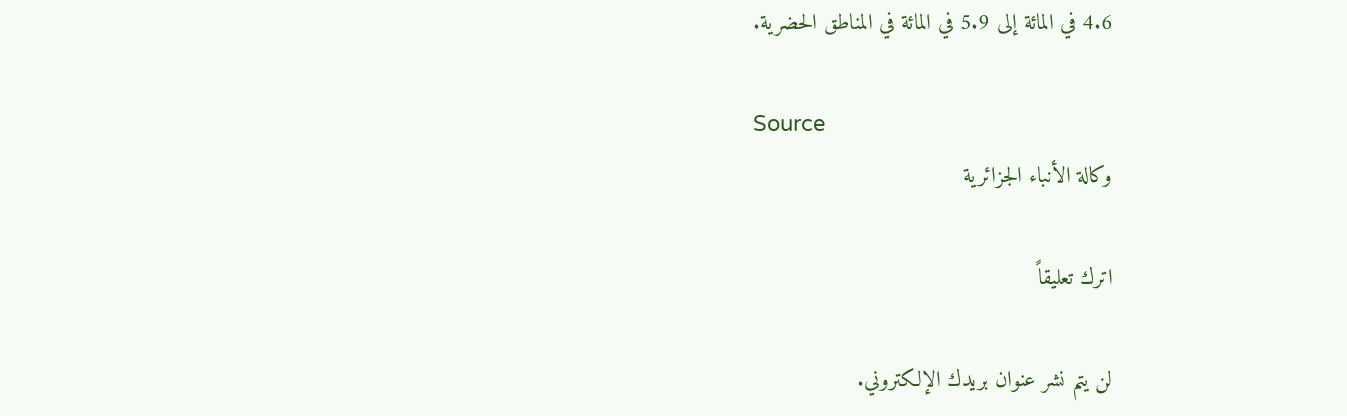4.6 في المائة إلى 5.9 في المائة في المناطق الحضرية.

Source
وكالة الأنباء الجزائرية

اترك تعليقاً

لن يتم نشر عنوان بريدك الإلكتروني.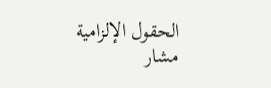الحقول الإلزامية مشار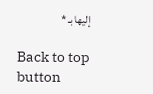إليها بـ *

Back to top button